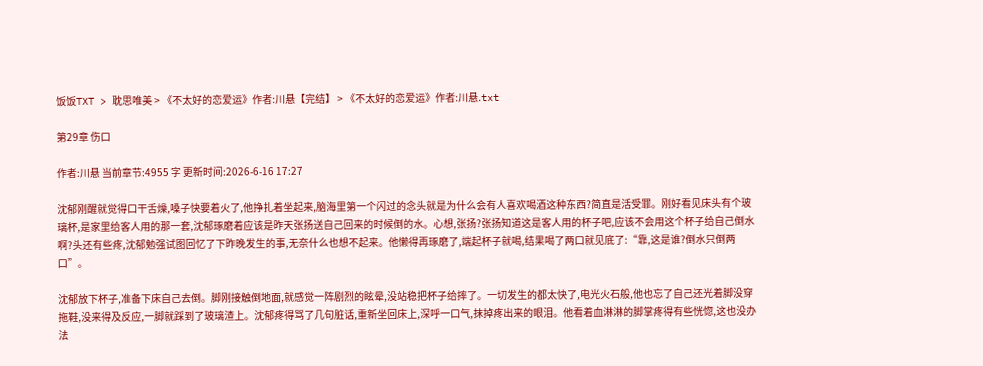饭饭TXT > 耽思唯美 > 《不太好的恋爱运》作者:川悬【完结】 > 《不太好的恋爱运》作者:川悬.txt

第29章 伤口

作者:川悬 当前章节:4955 字 更新时间:2026-6-16 17:27

沈郁刚醒就觉得口干舌燥,嗓子快要着火了,他挣扎着坐起来,脑海里第一个闪过的念头就是为什么会有人喜欢喝酒这种东西?简直是活受罪。刚好看见床头有个玻璃杯,是家里给客人用的那一套,沈郁琢磨着应该是昨天张扬送自己回来的时候倒的水。心想,张扬?张扬知道这是客人用的杯子吧,应该不会用这个杯子给自己倒水啊?头还有些疼,沈郁勉强试图回忆了下昨晚发生的事,无奈什么也想不起来。他懒得再琢磨了,端起杯子就喝,结果喝了两口就见底了:“靠,这是谁?倒水只倒两口”。

沈郁放下杯子,准备下床自己去倒。脚刚接触倒地面,就感觉一阵剧烈的眩晕,没站稳把杯子给摔了。一切发生的都太快了,电光火石般,他也忘了自己还光着脚没穿拖鞋,没来得及反应,一脚就踩到了玻璃渣上。沈郁疼得骂了几句脏话,重新坐回床上,深呼一口气,抹掉疼出来的眼泪。他看着血淋淋的脚掌疼得有些恍惚,这也没办法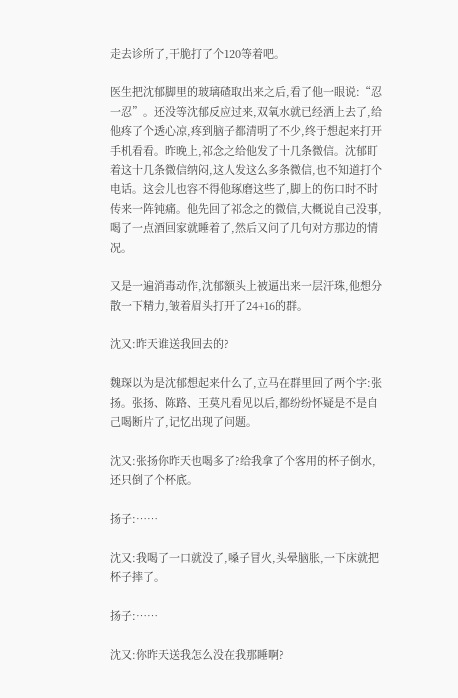走去诊所了,干脆打了个120等着吧。

医生把沈郁脚里的玻璃碴取出来之后,看了他一眼说:“忍一忍”。还没等沈郁反应过来,双氧水就已经洒上去了,给他疼了个透心凉,疼到脑子都清明了不少,终于想起来打开手机看看。昨晚上,祁念之给他发了十几条微信。沈郁盯着这十几条微信纳闷,这人发这么多条微信,也不知道打个电话。这会儿也容不得他琢磨这些了,脚上的伤口时不时传来一阵钝痛。他先回了祁念之的微信,大概说自己没事,喝了一点酒回家就睡着了,然后又问了几句对方那边的情况。

又是一遍消毒动作,沈郁额头上被逼出来一层汗珠,他想分散一下精力,皱着眉头打开了24+16的群。

沈又:昨天谁送我回去的?

魏琛以为是沈郁想起来什么了,立马在群里回了两个字:张扬。张扬、陈路、王莫凡看见以后,都纷纷怀疑是不是自己喝断片了,记忆出现了问题。

沈又:张扬你昨天也喝多了?给我拿了个客用的杯子倒水,还只倒了个杯底。

扬子:……

沈又:我喝了一口就没了,嗓子冒火,头晕脑胀,一下床就把杯子摔了。

扬子:……

沈又:你昨天送我怎么没在我那睡啊?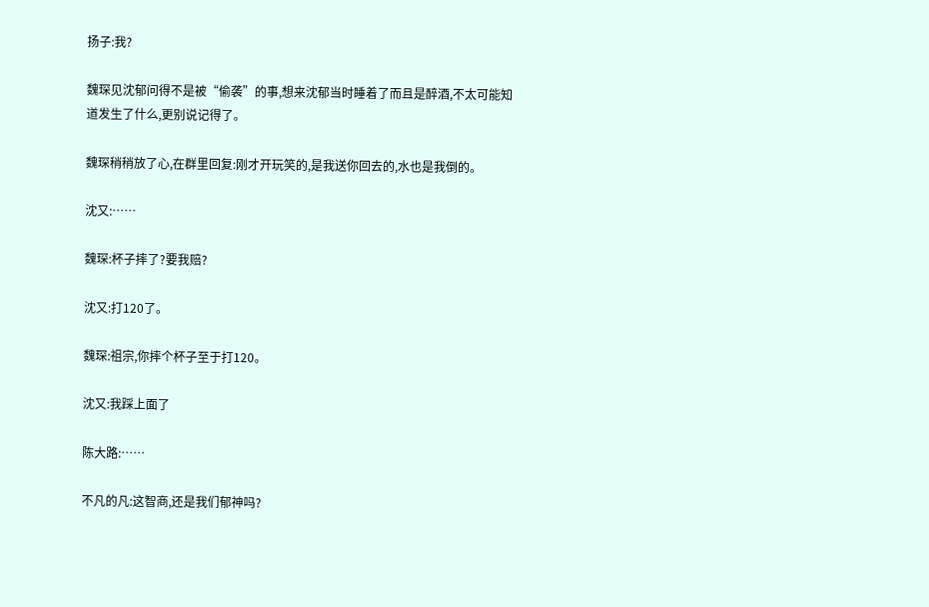扬子:我?

魏琛见沈郁问得不是被“偷袭”的事,想来沈郁当时睡着了而且是醉酒,不太可能知道发生了什么,更别说记得了。

魏琛稍稍放了心,在群里回复:刚才开玩笑的,是我送你回去的,水也是我倒的。

沈又:……

魏琛:杯子摔了?要我赔?

沈又:打120了。

魏琛:祖宗,你摔个杯子至于打120。

沈又:我踩上面了

陈大路:……

不凡的凡:这智商,还是我们郁神吗?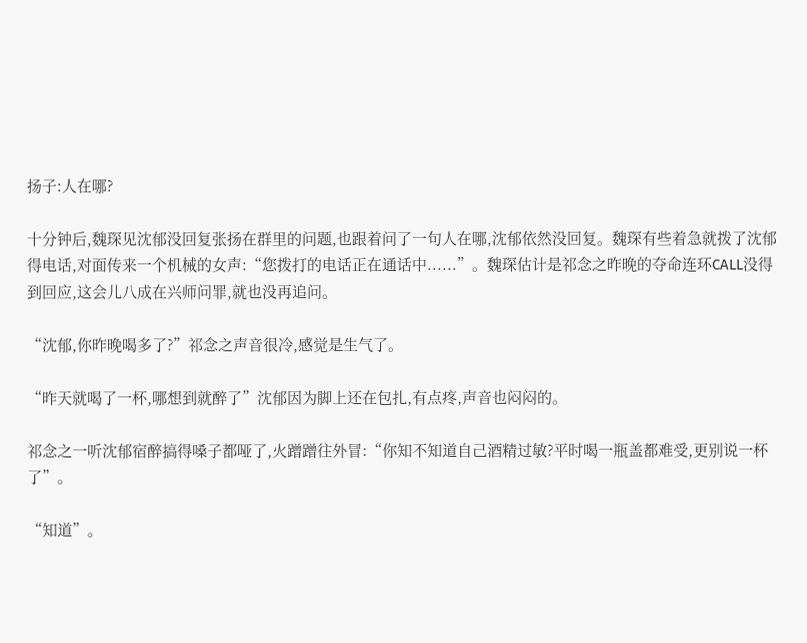扬子:人在哪?

十分钟后,魏琛见沈郁没回复张扬在群里的问题,也跟着问了一句人在哪,沈郁依然没回复。魏琛有些着急就拨了沈郁得电话,对面传来一个机械的女声:“您拨打的电话正在通话中......”。魏琛估计是祁念之昨晚的夺命连环CALL没得到回应,这会儿八成在兴师问罪,就也没再追问。

“沈郁,你昨晚喝多了?”祁念之声音很冷,感觉是生气了。

“昨天就喝了一杯,哪想到就醉了”沈郁因为脚上还在包扎,有点疼,声音也闷闷的。

祁念之一听沈郁宿醉搞得嗓子都哑了,火蹭蹭往外冒:“你知不知道自己酒精过敏?平时喝一瓶盖都难受,更别说一杯了”。

“知道”。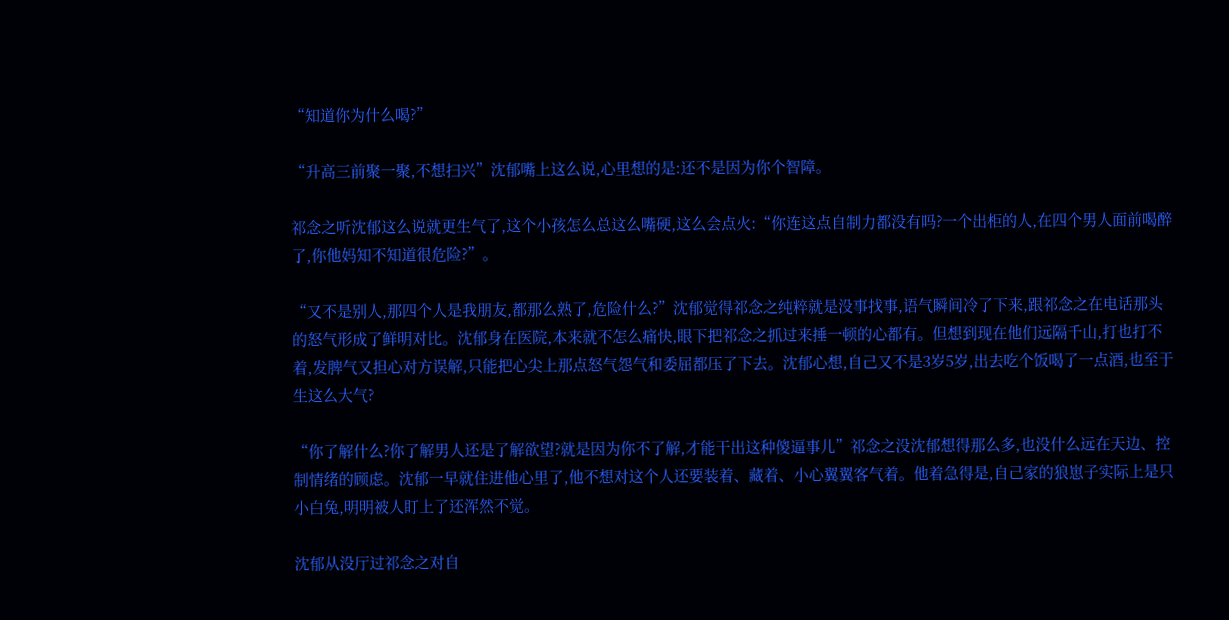“知道你为什么喝?”

“升高三前聚一聚,不想扫兴”沈郁嘴上这么说,心里想的是:还不是因为你个智障。

祁念之听沈郁这么说就更生气了,这个小孩怎么总这么嘴硬,这么会点火:“你连这点自制力都没有吗?一个出柜的人,在四个男人面前喝醉了,你他妈知不知道很危险?”。

“又不是别人,那四个人是我朋友,都那么熟了,危险什么?”沈郁觉得祁念之纯粹就是没事找事,语气瞬间冷了下来,跟祁念之在电话那头的怒气形成了鲜明对比。沈郁身在医院,本来就不怎么痛快,眼下把祁念之抓过来捶一顿的心都有。但想到现在他们远隔千山,打也打不着,发脾气又担心对方误解,只能把心尖上那点怒气怨气和委屈都压了下去。沈郁心想,自己又不是3岁5岁,出去吃个饭喝了一点酒,也至于生这么大气?

“你了解什么?你了解男人还是了解欲望?就是因为你不了解,才能干出这种傻逼事儿”祁念之没沈郁想得那么多,也没什么远在天边、控制情绪的顾虑。沈郁一早就住进他心里了,他不想对这个人还要装着、藏着、小心翼翼客气着。他着急得是,自己家的狼崽子实际上是只小白兔,明明被人盯上了还浑然不觉。

沈郁从没厅过祁念之对自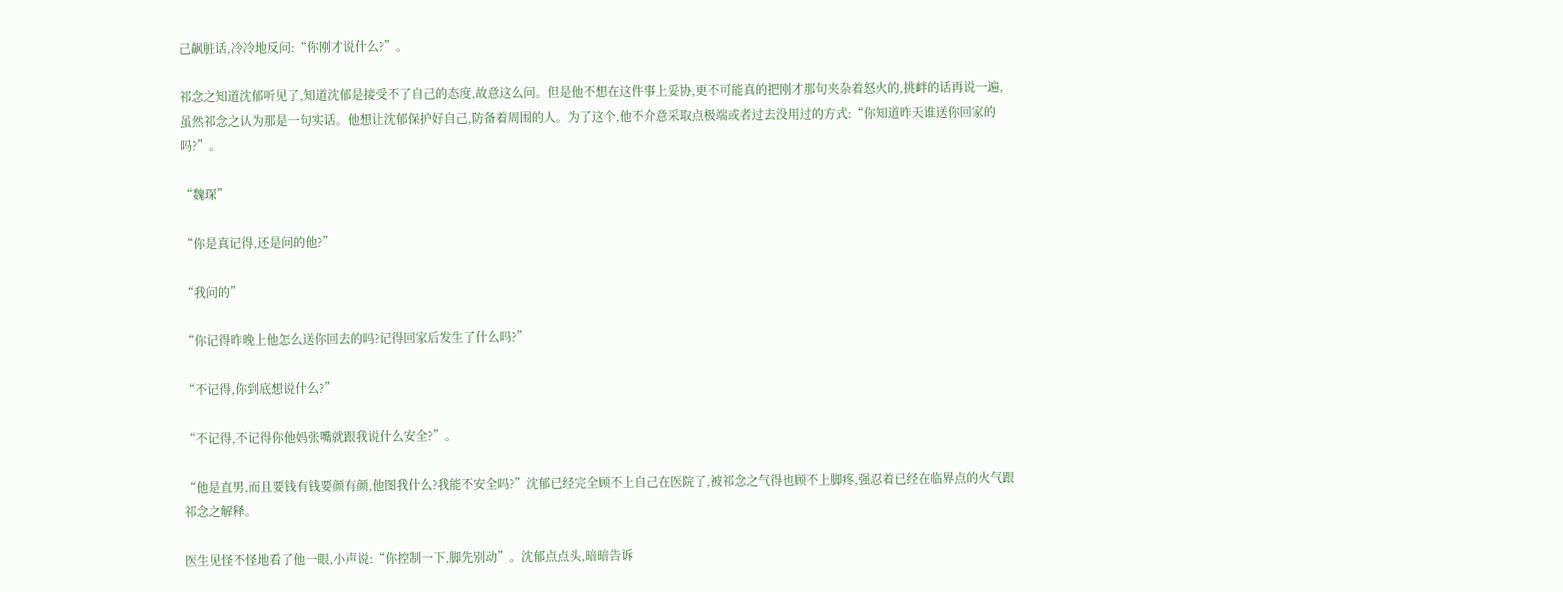己飙脏话,冷冷地反问:“你刚才说什么?”。

祁念之知道沈郁听见了,知道沈郁是接受不了自己的态度,故意这么问。但是他不想在这件事上妥协,更不可能真的把刚才那句夹杂着怒火的,挑衅的话再说一遍,虽然祁念之认为那是一句实话。他想让沈郁保护好自己,防备着周围的人。为了这个,他不介意采取点极端或者过去没用过的方式:“你知道昨天谁送你回家的吗?”。

“魏琛”

“你是真记得,还是问的他?”

“我问的”

“你记得昨晚上他怎么送你回去的吗?记得回家后发生了什么吗?”

“不记得,你到底想说什么?”

“不记得,不记得你他妈张嘴就跟我说什么安全?”。

“他是直男,而且要钱有钱要颜有颜,他图我什么?我能不安全吗?”沈郁已经完全顾不上自己在医院了,被祁念之气得也顾不上脚疼,强忍着已经在临界点的火气跟祁念之解释。

医生见怪不怪地看了他一眼,小声说:“你控制一下,脚先别动”。沈郁点点头,暗暗告诉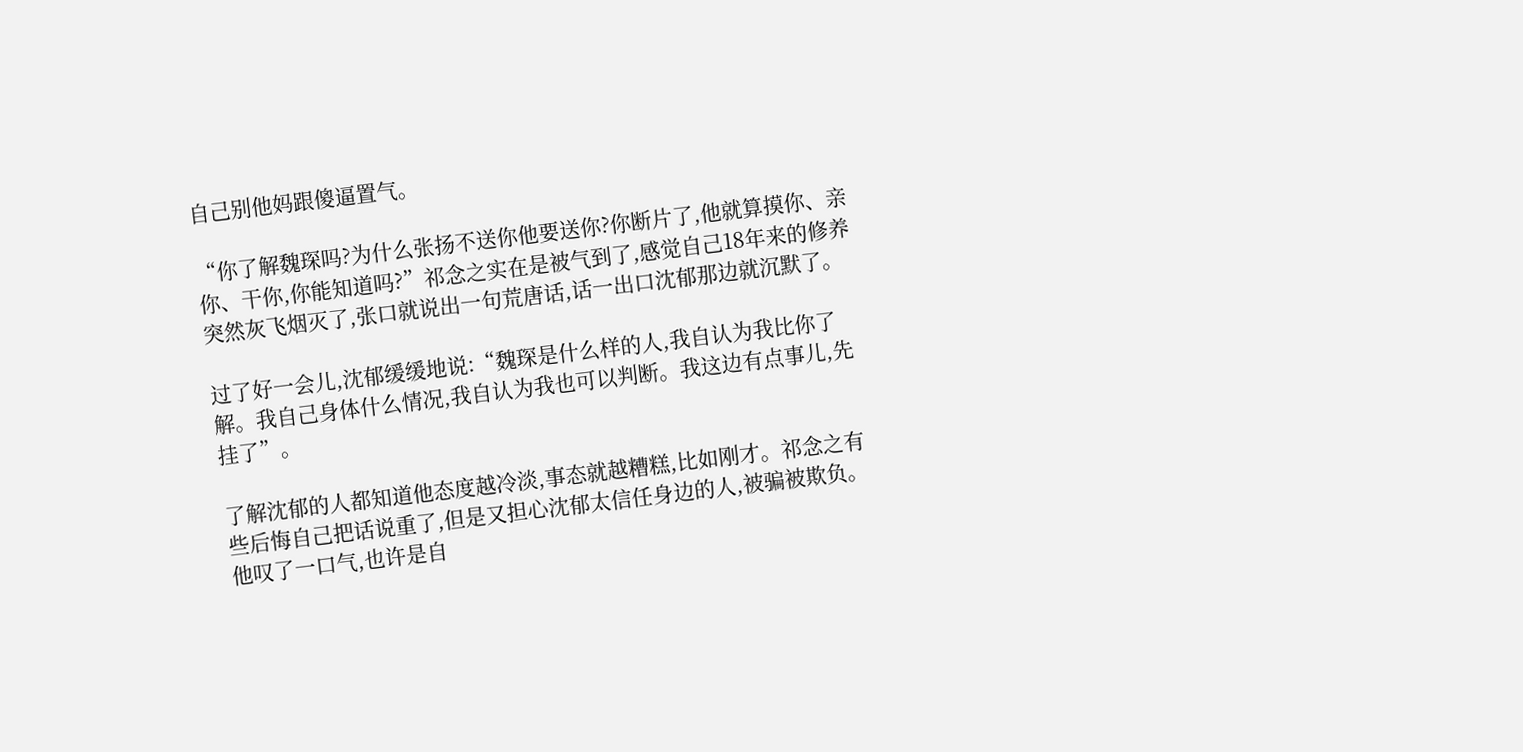自己别他妈跟傻逼置气。

“你了解魏琛吗?为什么张扬不送你他要送你?你断片了,他就算摸你、亲你、干你,你能知道吗?”祁念之实在是被气到了,感觉自己18年来的修养突然灰飞烟灭了,张口就说出一句荒唐话,话一出口沈郁那边就沉默了。

过了好一会儿,沈郁缓缓地说:“魏琛是什么样的人,我自认为我比你了解。我自己身体什么情况,我自认为我也可以判断。我这边有点事儿,先挂了”。

了解沈郁的人都知道他态度越冷淡,事态就越糟糕,比如刚才。祁念之有些后悔自己把话说重了,但是又担心沈郁太信任身边的人,被骗被欺负。他叹了一口气,也许是自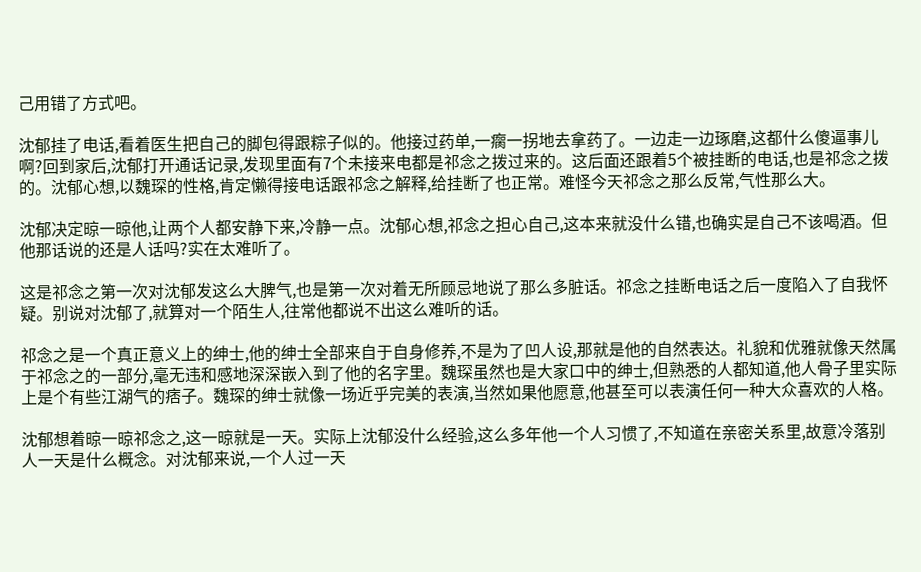己用错了方式吧。

沈郁挂了电话,看着医生把自己的脚包得跟粽子似的。他接过药单,一瘸一拐地去拿药了。一边走一边琢磨,这都什么傻逼事儿啊?回到家后,沈郁打开通话记录,发现里面有7个未接来电都是祁念之拨过来的。这后面还跟着5个被挂断的电话,也是祁念之拨的。沈郁心想,以魏琛的性格,肯定懒得接电话跟祁念之解释,给挂断了也正常。难怪今天祁念之那么反常,气性那么大。

沈郁决定晾一晾他,让两个人都安静下来,冷静一点。沈郁心想,祁念之担心自己,这本来就没什么错,也确实是自己不该喝酒。但他那话说的还是人话吗?实在太难听了。

这是祁念之第一次对沈郁发这么大脾气,也是第一次对着无所顾忌地说了那么多脏话。祁念之挂断电话之后一度陷入了自我怀疑。别说对沈郁了,就算对一个陌生人,往常他都说不出这么难听的话。

祁念之是一个真正意义上的绅士,他的绅士全部来自于自身修养,不是为了凹人设,那就是他的自然表达。礼貌和优雅就像天然属于祁念之的一部分,毫无违和感地深深嵌入到了他的名字里。魏琛虽然也是大家口中的绅士,但熟悉的人都知道,他人骨子里实际上是个有些江湖气的痞子。魏琛的绅士就像一场近乎完美的表演,当然如果他愿意,他甚至可以表演任何一种大众喜欢的人格。

沈郁想着晾一晾祁念之,这一晾就是一天。实际上沈郁没什么经验,这么多年他一个人习惯了,不知道在亲密关系里,故意冷落别人一天是什么概念。对沈郁来说,一个人过一天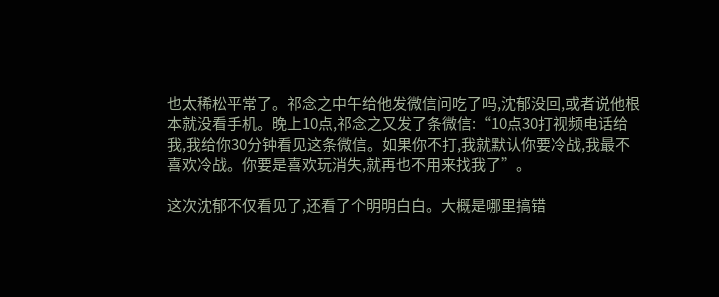也太稀松平常了。祁念之中午给他发微信问吃了吗,沈郁没回,或者说他根本就没看手机。晚上10点,祁念之又发了条微信:“10点30打视频电话给我,我给你30分钟看见这条微信。如果你不打,我就默认你要冷战,我最不喜欢冷战。你要是喜欢玩消失,就再也不用来找我了”。

这次沈郁不仅看见了,还看了个明明白白。大概是哪里搞错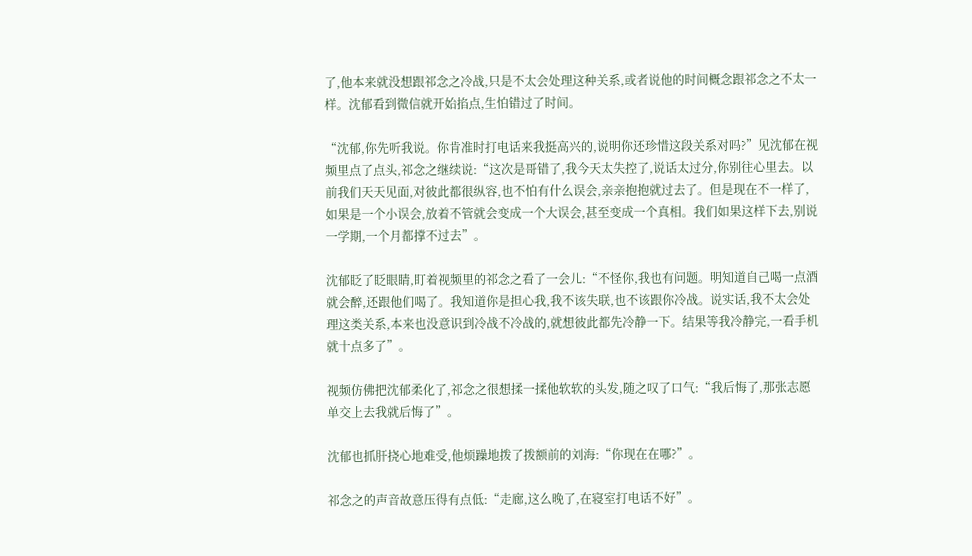了,他本来就没想跟祁念之冷战,只是不太会处理这种关系,或者说他的时间概念跟祁念之不太一样。沈郁看到微信就开始掐点,生怕错过了时间。

“沈郁,你先听我说。你肯准时打电话来我挺高兴的,说明你还珍惜这段关系对吗?”见沈郁在视频里点了点头,祁念之继续说:“这次是哥错了,我今天太失控了,说话太过分,你别往心里去。以前我们天天见面,对彼此都很纵容,也不怕有什么误会,亲亲抱抱就过去了。但是现在不一样了,如果是一个小误会,放着不管就会变成一个大误会,甚至变成一个真相。我们如果这样下去,别说一学期,一个月都撑不过去”。

沈郁眨了眨眼睛,盯着视频里的祁念之看了一会儿:“不怪你,我也有问题。明知道自己喝一点酒就会醉,还跟他们喝了。我知道你是担心我,我不该失联,也不该跟你冷战。说实话,我不太会处理这类关系,本来也没意识到冷战不冷战的,就想彼此都先冷静一下。结果等我冷静完,一看手机就十点多了”。

视频仿佛把沈郁柔化了,祁念之很想揉一揉他软软的头发,随之叹了口气:“我后悔了,那张志愿单交上去我就后悔了”。

沈郁也抓肝挠心地难受,他烦躁地拨了拨额前的刘海:“你现在在哪?”。

祁念之的声音故意压得有点低:“走廊,这么晚了,在寝室打电话不好”。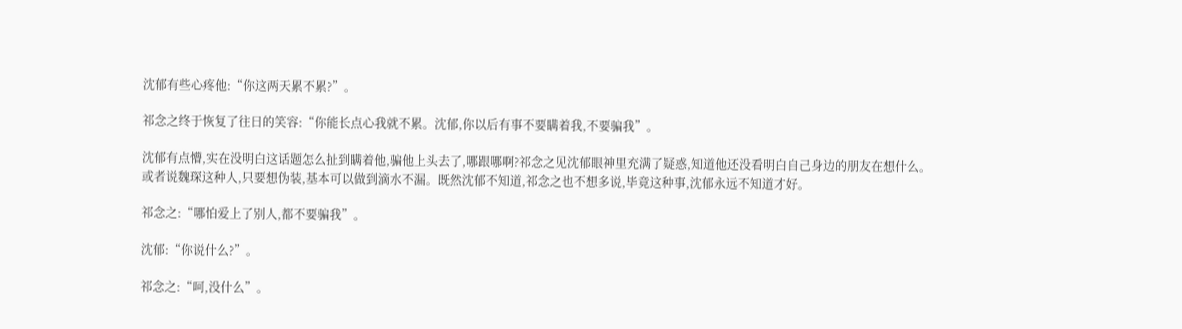沈郁有些心疼他:“你这两天累不累?”。

祁念之终于恢复了往日的笑容:“你能长点心我就不累。沈郁,你以后有事不要瞒着我,不要骗我”。

沈郁有点懵,实在没明白这话题怎么扯到瞒着他,骗他上头去了,哪跟哪啊?祁念之见沈郁眼神里充满了疑惑,知道他还没看明白自己身边的朋友在想什么。或者说魏琛这种人,只要想伪装,基本可以做到滴水不漏。既然沈郁不知道,祁念之也不想多说,毕竟这种事,沈郁永远不知道才好。

祁念之:“哪怕爱上了别人,都不要骗我”。

沈郁:“你说什么?”。

祁念之:“呵,没什么”。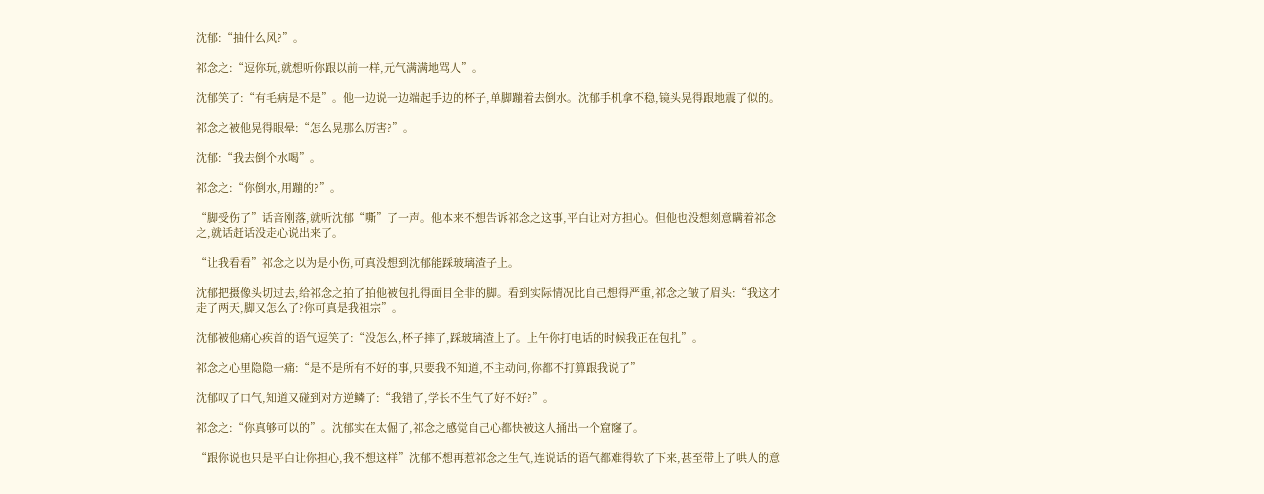沈郁:“抽什么风?”。

祁念之:“逗你玩,就想听你跟以前一样,元气满满地骂人”。

沈郁笑了:“有毛病是不是”。他一边说一边端起手边的杯子,单脚蹦着去倒水。沈郁手机拿不稳,镜头晃得跟地震了似的。

祁念之被他晃得眼晕:“怎么晃那么厉害?”。

沈郁:“我去倒个水喝”。

祁念之:“你倒水,用蹦的?”。

“脚受伤了”话音刚落,就听沈郁“嘶”了一声。他本来不想告诉祁念之这事,平白让对方担心。但他也没想刻意瞒着祁念之,就话赶话没走心说出来了。

“让我看看”祁念之以为是小伤,可真没想到沈郁能踩玻璃渣子上。

沈郁把摄像头切过去,给祁念之拍了拍他被包扎得面目全非的脚。看到实际情况比自己想得严重,祁念之皱了眉头:“我这才走了两天,脚又怎么了?你可真是我祖宗”。

沈郁被他痛心疾首的语气逗笑了:“没怎么,杯子摔了,踩玻璃渣上了。上午你打电话的时候我正在包扎”。

祁念之心里隐隐一痛:“是不是所有不好的事,只要我不知道,不主动问,你都不打算跟我说了”

沈郁叹了口气,知道又碰到对方逆鳞了:“我错了,学长不生气了好不好?”。

祁念之:“你真够可以的”。沈郁实在太倔了,祁念之感觉自己心都快被这人捅出一个窟窿了。

“跟你说也只是平白让你担心,我不想这样”沈郁不想再惹祁念之生气,连说话的语气都难得软了下来,甚至带上了哄人的意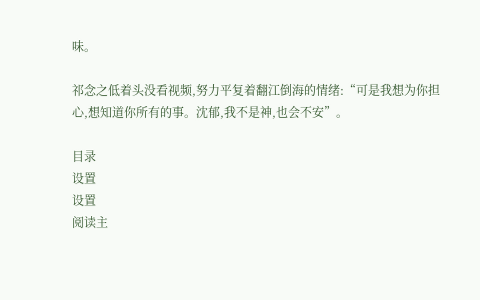味。

祁念之低着头没看视频,努力平复着翻江倒海的情绪:“可是我想为你担心,想知道你所有的事。沈郁,我不是神,也会不安”。

目录
设置
设置
阅读主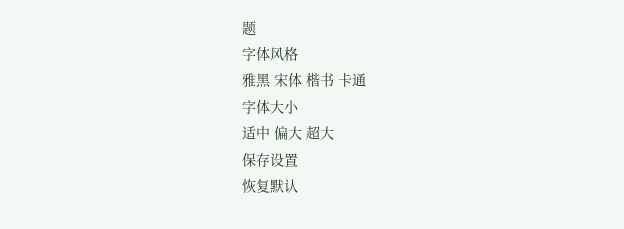题
字体风格
雅黑 宋体 楷书 卡通
字体大小
适中 偏大 超大
保存设置
恢复默认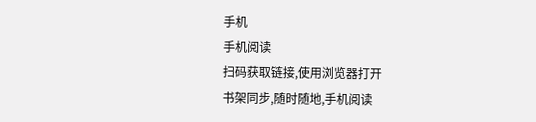手机
手机阅读
扫码获取链接,使用浏览器打开
书架同步,随时随地,手机阅读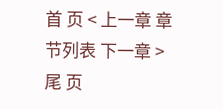首 页 < 上一章 章节列表 下一章 > 尾 页